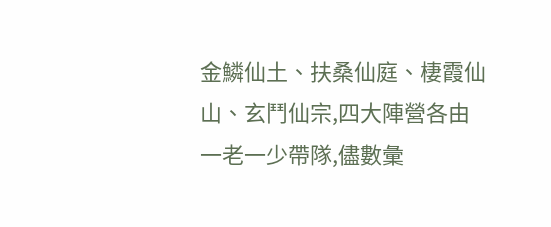金鱗仙土、扶桑仙庭、棲霞仙山、玄鬥仙宗,四大陣營各由一老一少帶隊,儘數彙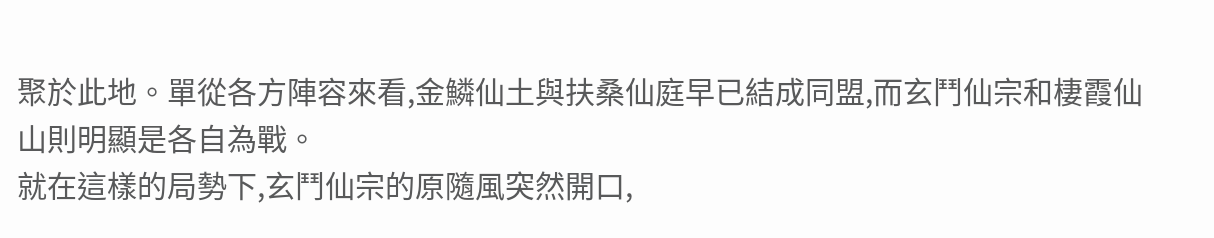聚於此地。單從各方陣容來看,金鱗仙土與扶桑仙庭早已結成同盟,而玄鬥仙宗和棲霞仙山則明顯是各自為戰。
就在這樣的局勢下,玄鬥仙宗的原隨風突然開口,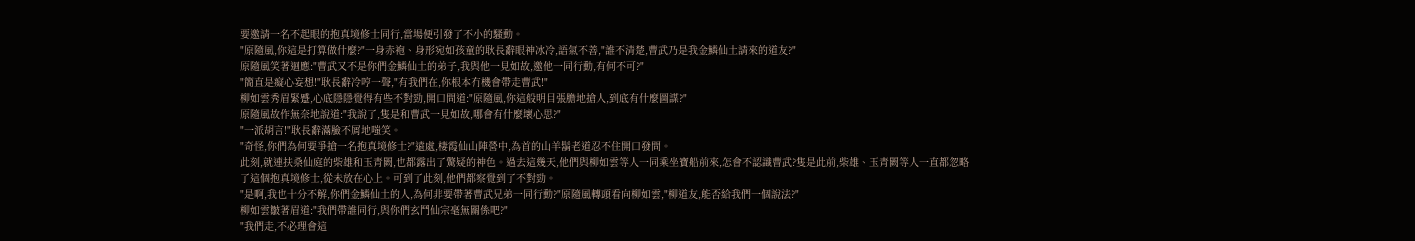要邀請一名不起眼的抱真境修士同行,當場便引發了不小的騷動。
"原隨風,你這是打算做什麼?"一身赤袍、身形宛如孩童的耿長辭眼神冰冷,語氣不善,"誰不清楚,曹武乃是我金鱗仙土請來的道友?"
原隨風笑著迴應:"曹武又不是你們金鱗仙土的弟子,我與他一見如故,邀他一同行動,有何不可?"
"簡直是癡心妄想!"耿長辭冷哼一聲,"有我們在,你根本冇機會帶走曹武!"
柳如雲秀眉緊蹙,心底隱隱覺得有些不對勁,開口問道:"原隨風,你這般明目張膽地搶人,到底有什麼圖謀?"
原隨風故作無奈地說道:"我說了,隻是和曹武一見如故,哪會有什麼壞心思?"
"一派胡言!"耿長辭滿臉不屑地嗤笑。
"奇怪,你們為何要爭搶一名抱真境修士?"遠處,棲霞仙山陣營中,為首的山羊鬍老道忍不住開口發問。
此刻,就連扶桑仙庭的柴雄和玉青闕,也都露出了驚疑的神色。過去這幾天,他們與柳如雲等人一同乘坐寶船前來,怎會不認識曹武?隻是此前,柴雄、玉青闕等人一直都忽略了這個抱真境修士,從未放在心上。可到了此刻,他們都察覺到了不對勁。
"是啊,我也十分不解,你們金鱗仙土的人,為何非要帶著曹武兄弟一同行動?"原隨風轉頭看向柳如雲,"柳道友,能否給我們一個說法?"
柳如雲皺著眉道:"我們帶誰同行,與你們玄鬥仙宗毫無關係吧?"
"我們走,不必理會這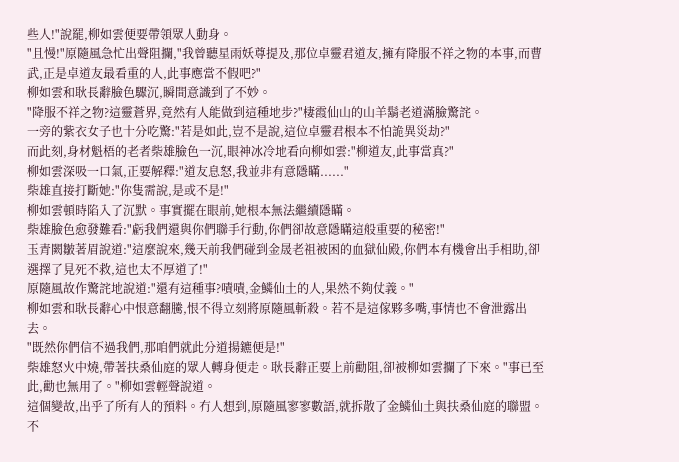些人!"說罷,柳如雲便要帶領眾人動身。
"且慢!"原隨風急忙出聲阻攔,"我曾聽星雨妖尊提及,那位卓靈君道友,擁有降服不祥之物的本事,而曹武,正是卓道友最看重的人,此事應當不假吧?"
柳如雲和耿長辭臉色驟沉,瞬間意識到了不妙。
"降服不祥之物?這靈蒼界,竟然有人能做到這種地步?"棲霞仙山的山羊鬍老道滿臉驚詫。
一旁的紫衣女子也十分吃驚:"若是如此,豈不是說,這位卓靈君根本不怕詭異災劫?"
而此刻,身材魁梧的老者柴雄臉色一沉,眼神冰冷地看向柳如雲:"柳道友,此事當真?"
柳如雲深吸一口氣,正要解釋:"道友息怒,我並非有意隱瞞......"
柴雄直接打斷她:"你隻需說,是或不是!"
柳如雲頓時陷入了沉默。事實擺在眼前,她根本無法繼續隱瞞。
柴雄臉色愈發難看:"虧我們還與你們聯手行動,你們卻故意隱瞞這般重要的秘密!"
玉青闕皺著眉說道:"這麼說來,幾天前我們碰到金晟老祖被困的血獄仙殿,你們本有機會出手相助,卻選擇了見死不救,這也太不厚道了!"
原隨風故作驚詫地說道:"還有這種事?嘖嘖,金鱗仙土的人,果然不夠仗義。"
柳如雲和耿長辭心中恨意翻騰,恨不得立刻將原隨風斬殺。若不是這傢夥多嘴,事情也不會泄露出去。
"既然你們信不過我們,那咱們就此分道揚鑣便是!"
柴雄怒火中燒,帶著扶桑仙庭的眾人轉身便走。耿長辭正要上前勸阻,卻被柳如雲攔了下來。"事已至此,勸也無用了。"柳如雲輕聲說道。
這個變故,出乎了所有人的預料。冇人想到,原隨風寥寥數語,就拆散了金鱗仙土與扶桑仙庭的聯盟。不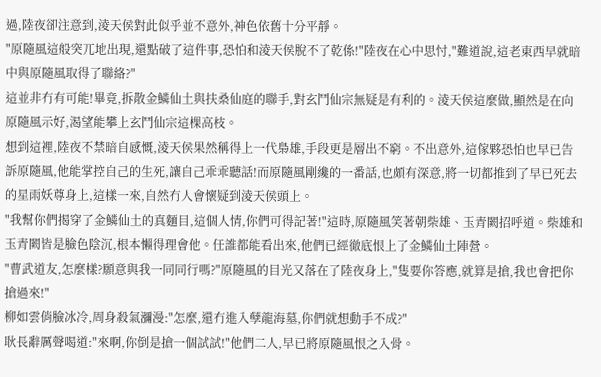過,陸夜卻注意到,淩天侯對此似乎並不意外,神色依舊十分平靜。
"原隨風這般突兀地出現,還點破了這件事,恐怕和淩天侯脫不了乾係!"陸夜在心中思忖,"難道說,這老東西早就暗中與原隨風取得了聯絡?"
這並非冇有可能!畢竟,拆散金鱗仙土與扶桑仙庭的聯手,對玄鬥仙宗無疑是有利的。淩天侯這麼做,顯然是在向原隨風示好,渴望能攀上玄鬥仙宗這棵高枝。
想到這裡,陸夜不禁暗自感慨,淩天侯果然稱得上一代梟雄,手段更是層出不窮。不出意外,這傢夥恐怕也早已告訴原隨風,他能掌控自己的生死,讓自己乖乖聽話!而原隨風剛纔的一番話,也頗有深意,將一切都推到了早已死去的星雨妖尊身上,這樣一來,自然冇人會懷疑到淩天侯頭上。
"我幫你們揭穿了金鱗仙土的真麵目,這個人情,你們可得記著!"這時,原隨風笑著朝柴雄、玉青闕招呼道。柴雄和玉青闕皆是臉色陰沉,根本懶得理會他。任誰都能看出來,他們已經徹底恨上了金鱗仙土陣營。
"曹武道友,怎麼樣?願意與我一同同行嗎?"原隨風的目光又落在了陸夜身上,"隻要你答應,就算是搶,我也會把你搶過來!"
柳如雲俏臉冰冷,周身殺氣瀰漫:"怎麼,還冇進入孽龍海墓,你們就想動手不成?"
耿長辭厲聲喝道:"來啊,你倒是搶一個試試!"他們二人,早已將原隨風恨之入骨。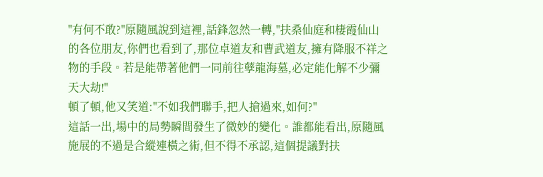"有何不敢?"原隨風說到這裡,話鋒忽然一轉,"扶桑仙庭和棲霞仙山的各位朋友,你們也看到了,那位卓道友和曹武道友,擁有降服不祥之物的手段。若是能帶著他們一同前往孽龍海墓,必定能化解不少彌天大劫!"
頓了頓,他又笑道:"不如我們聯手,把人搶過來,如何?"
這話一出,場中的局勢瞬間發生了微妙的變化。誰都能看出,原隨風施展的不過是合縱連橫之術,但不得不承認,這個提議對扶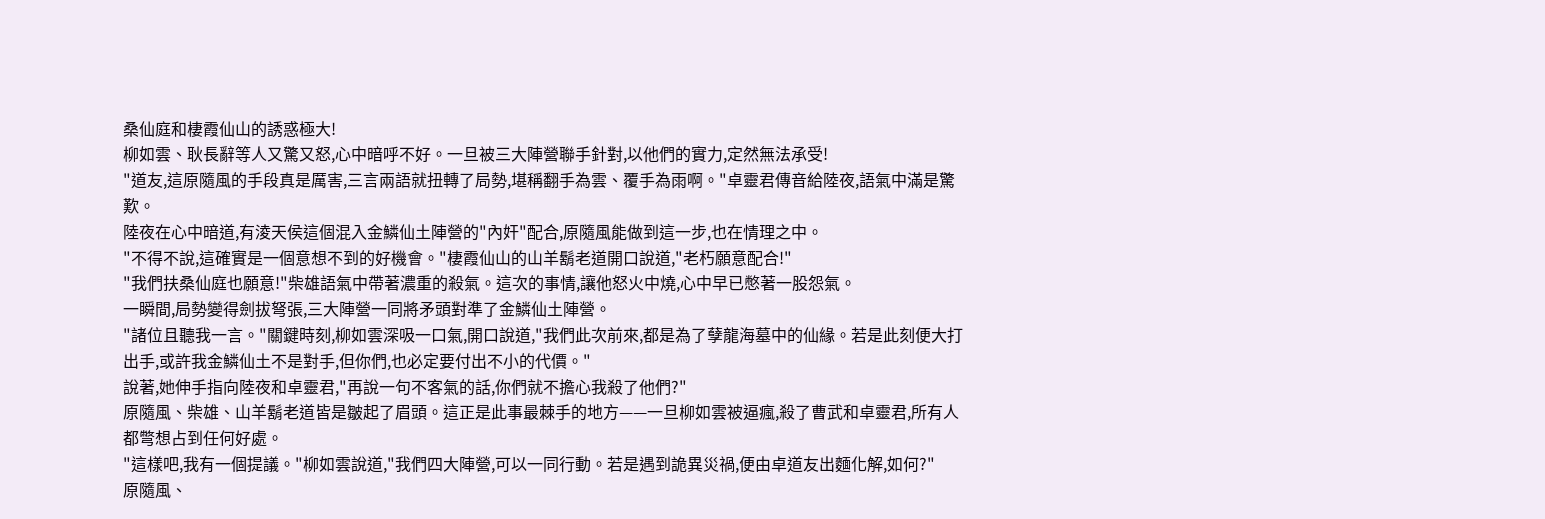桑仙庭和棲霞仙山的誘惑極大!
柳如雲、耿長辭等人又驚又怒,心中暗呼不好。一旦被三大陣營聯手針對,以他們的實力,定然無法承受!
"道友,這原隨風的手段真是厲害,三言兩語就扭轉了局勢,堪稱翻手為雲、覆手為雨啊。"卓靈君傳音給陸夜,語氣中滿是驚歎。
陸夜在心中暗道,有淩天侯這個混入金鱗仙土陣營的"內奸"配合,原隨風能做到這一步,也在情理之中。
"不得不說,這確實是一個意想不到的好機會。"棲霞仙山的山羊鬍老道開口說道,"老朽願意配合!"
"我們扶桑仙庭也願意!"柴雄語氣中帶著濃重的殺氣。這次的事情,讓他怒火中燒,心中早已憋著一股怨氣。
一瞬間,局勢變得劍拔弩張,三大陣營一同將矛頭對準了金鱗仙土陣營。
"諸位且聽我一言。"關鍵時刻,柳如雲深吸一口氣,開口說道,"我們此次前來,都是為了孽龍海墓中的仙緣。若是此刻便大打出手,或許我金鱗仙土不是對手,但你們,也必定要付出不小的代價。"
說著,她伸手指向陸夜和卓靈君,"再說一句不客氣的話,你們就不擔心我殺了他們?"
原隨風、柴雄、山羊鬍老道皆是皺起了眉頭。這正是此事最棘手的地方——一旦柳如雲被逼瘋,殺了曹武和卓靈君,所有人都彆想占到任何好處。
"這樣吧,我有一個提議。"柳如雲說道,"我們四大陣營,可以一同行動。若是遇到詭異災禍,便由卓道友出麵化解,如何?"
原隨風、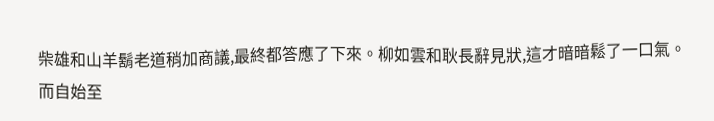柴雄和山羊鬍老道稍加商議,最終都答應了下來。柳如雲和耿長辭見狀,這才暗暗鬆了一口氣。
而自始至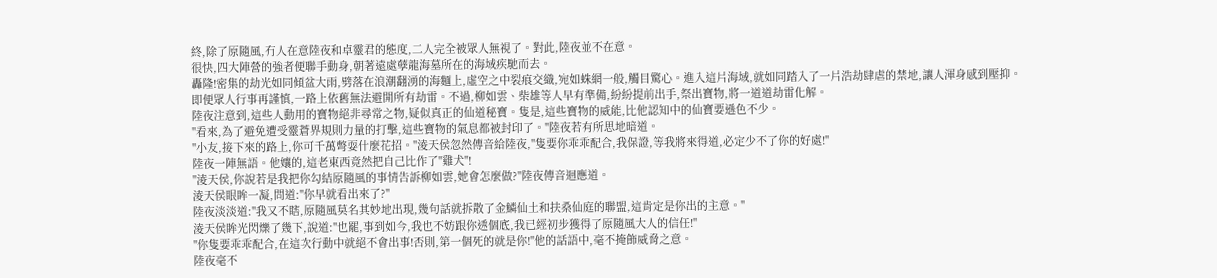終,除了原隨風,冇人在意陸夜和卓靈君的態度,二人完全被眾人無視了。對此,陸夜並不在意。
很快,四大陣營的強者便聯手動身,朝著遠處孽龍海墓所在的海域疾馳而去。
轟隆!密集的劫光如同傾盆大雨,劈落在浪潮翻湧的海麵上,虛空之中裂痕交織,宛如蛛網一般,觸目驚心。進入這片海域,就如同踏入了一片浩劫肆虐的禁地,讓人渾身感到壓抑。
即便眾人行事再謹慎,一路上依舊無法避開所有劫雷。不過,柳如雲、柴雄等人早有準備,紛紛提前出手,祭出寶物,將一道道劫雷化解。
陸夜注意到,這些人動用的寶物絕非尋常之物,疑似真正的仙道秘寶。隻是,這些寶物的威能,比他認知中的仙寶要遜色不少。
"看來,為了避免遭受靈蒼界規則力量的打擊,這些寶物的氣息都被封印了。"陸夜若有所思地暗道。
"小友,接下來的路上,你可千萬彆耍什麼花招。"淩天侯忽然傳音給陸夜,"隻要你乖乖配合,我保證,等我將來得道,必定少不了你的好處!"
陸夜一陣無語。他孃的,這老東西竟然把自己比作了"雞犬"!
"淩天侯,你說若是我把你勾結原隨風的事情告訴柳如雲,她會怎麼做?"陸夜傳音迴應道。
淩天侯眼眸一凝,問道:"你早就看出來了?"
陸夜淡淡道:"我又不瞎,原隨風莫名其妙地出現,幾句話就拆散了金鱗仙土和扶桑仙庭的聯盟,這肯定是你出的主意。"
淩天侯眸光閃爍了幾下,說道:"也罷,事到如今,我也不妨跟你透個底,我已經初步獲得了原隨風大人的信任!"
"你隻要乖乖配合,在這次行動中就絕不會出事!否則,第一個死的就是你!"他的話語中,毫不掩飾威脅之意。
陸夜毫不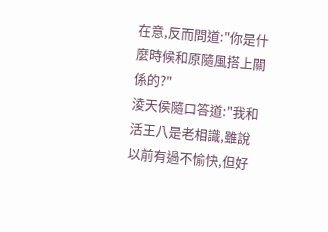在意,反而問道:"你是什麼時候和原隨風搭上關係的?"
淩天侯隨口答道:"我和活王八是老相識,雖說以前有過不愉快,但好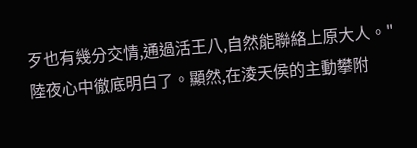歹也有幾分交情,通過活王八,自然能聯絡上原大人。"
陸夜心中徹底明白了。顯然,在淩天侯的主動攀附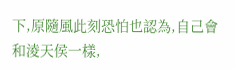下,原隨風此刻恐怕也認為,自己會和淩天侯一樣,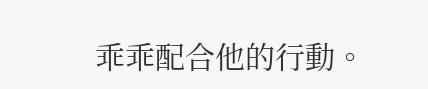乖乖配合他的行動。